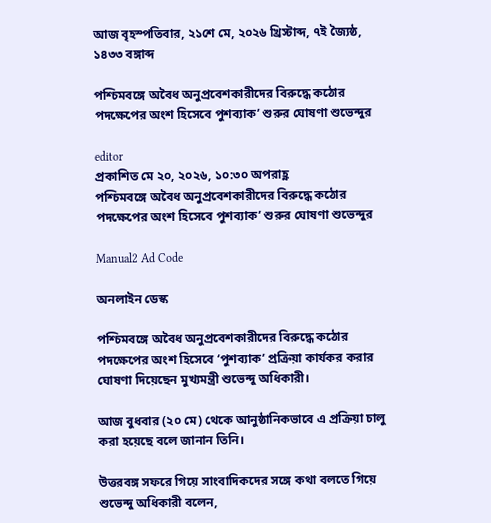আজ বৃহস্পতিবার, ২১শে মে, ২০২৬ খ্রিস্টাব্দ, ৭ই জ্যৈষ্ঠ, ১৪৩৩ বঙ্গাব্দ

পশ্চিমবঙ্গে অবৈধ অনুপ্রবেশকারীদের বিরুদ্ধে কঠোর পদক্ষেপের অংশ হিসেবে পুশব্যাক’ শুরুর ঘোষণা শুভেন্দুর

editor
প্রকাশিত মে ২০, ২০২৬, ১০:৩০ অপরাহ্ণ
পশ্চিমবঙ্গে অবৈধ অনুপ্রবেশকারীদের বিরুদ্ধে কঠোর পদক্ষেপের অংশ হিসেবে পুশব্যাক’ শুরুর ঘোষণা শুভেন্দুর

Manual2 Ad Code

অনলাইন ডেস্ক

পশ্চিমবঙ্গে অবৈধ অনুপ্রবেশকারীদের বিরুদ্ধে কঠোর পদক্ষেপের অংশ হিসেবে ‘পুশব্যাক’ প্রক্রিয়া কার্যকর করার ঘোষণা দিয়েছেন মুখ্যমন্ত্রী শুভেন্দু অধিকারী।

আজ বুধবার (২০ মে) থেকে আনুষ্ঠানিকভাবে এ প্রক্রিয়া চালু করা হয়েছে বলে জানান তিনি।

উত্তরবঙ্গ সফরে গিয়ে সাংবাদিকদের সঙ্গে কথা বলতে গিয়ে শুভেন্দু অধিকারী বলেন,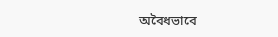অবৈধভাবে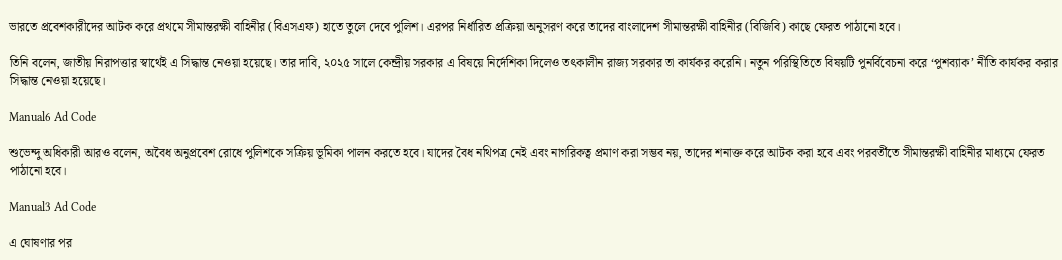ভারতে প্রবেশকারীদের আটক করে প্রথমে সীমান্তরক্ষী বাহিনীর (বিএসএফ) হাতে তুলে দেবে পুলিশ। এরপর নির্ধারিত প্রক্রিয়া অনুসরণ করে তাদের বাংলাদেশ সীমান্তরক্ষী বাহিনীর (বিজিবি) কাছে ফেরত পাঠানো হবে।

তিনি বলেন, জাতীয় নিরাপত্তার স্বার্থেই এ সিদ্ধান্ত নেওয়া হয়েছে। তার দাবি, ২০২৫ সালে কেন্দ্রীয় সরকার এ বিষয়ে নির্দেশিকা দিলেও তৎকালীন রাজ্য সরকার তা কার্যকর করেনি। নতুন পরিস্থিতিতে বিষয়টি পুনর্বিবেচনা করে ‘পুশব্যাক’ নীতি কার্যকর করার সিদ্ধান্ত নেওয়া হয়েছে।

Manual6 Ad Code

শুভেন্দু অধিকারী আরও বলেন, অবৈধ অনুপ্রবেশ রোধে পুলিশকে সক্রিয় ভূমিকা পালন করতে হবে। যাদের বৈধ নথিপত্র নেই এবং নাগরিকত্ব প্রমাণ করা সম্ভব নয়, তাদের শনাক্ত করে আটক করা হবে এবং পরবর্তীতে সীমান্তরক্ষী বাহিনীর মাধ্যমে ফেরত পাঠানো হবে।

Manual3 Ad Code

এ ঘোষণার পর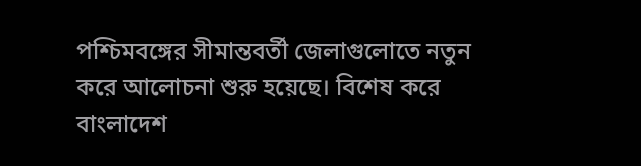পশ্চিমবঙ্গের সীমান্তবর্তী জেলাগুলোতে নতুন করে আলোচনা শুরু হয়েছে। বিশেষ করে বাংলাদেশ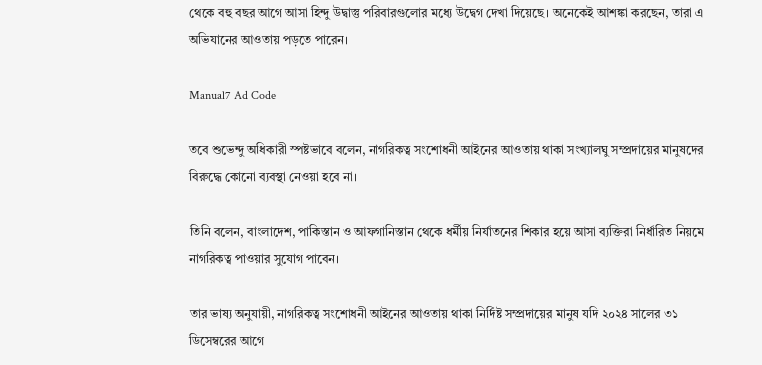থেকে বহু বছর আগে আসা হিন্দু উদ্বাস্তু পরিবারগুলোর মধ্যে উদ্বেগ দেখা দিয়েছে। অনেকেই আশঙ্কা করছেন, তারা এ অভিযানের আওতায় পড়তে পারেন।

Manual7 Ad Code

তবে শুভেন্দু অধিকারী স্পষ্টভাবে বলেন, নাগরিকত্ব সংশোধনী আইনের আওতায় থাকা সংখ্যালঘু সম্প্রদায়ের মানুষদের বিরুদ্ধে কোনো ব্যবস্থা নেওয়া হবে না।

তিনি বলেন, বাংলাদেশ, পাকিস্তান ও আফগানিস্তান থেকে ধর্মীয় নির্যাতনের শিকার হয়ে আসা ব্যক্তিরা নির্ধারিত নিয়মে নাগরিকত্ব পাওয়ার সুযোগ পাবেন।

তার ভাষ্য অনুযায়ী, নাগরিকত্ব সংশোধনী আইনের আওতায় থাকা নির্দিষ্ট সম্প্রদায়ের মানুষ যদি ২০২৪ সালের ৩১ ডিসেম্বরের আগে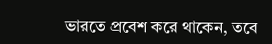ভারতে প্রবেশ করে থাকেন, তবে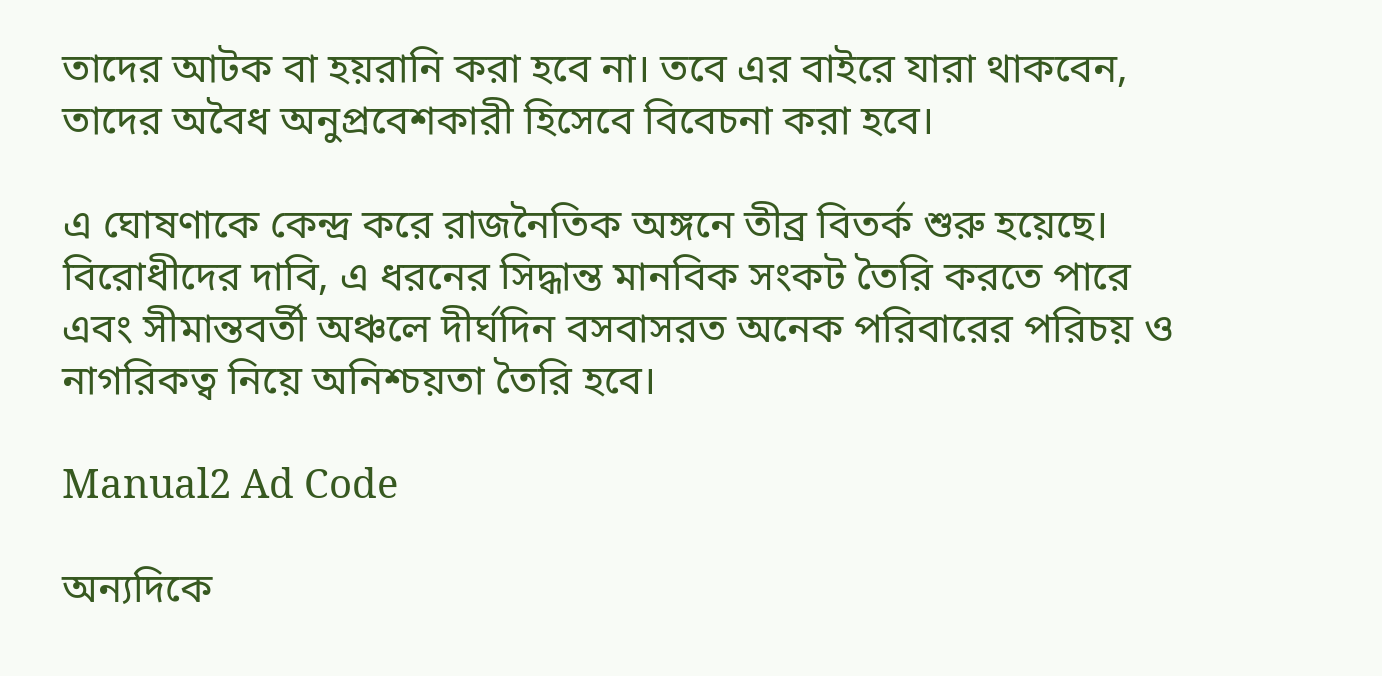তাদের আটক বা হয়রানি করা হবে না। তবে এর বাইরে যারা থাকবেন, তাদের অবৈধ অনুপ্রবেশকারী হিসেবে বিবেচনা করা হবে।

এ ঘোষণাকে কেন্দ্র করে রাজনৈতিক অঙ্গনে তীব্র বিতর্ক শুরু হয়েছে। বিরোধীদের দাবি, এ ধরনের সিদ্ধান্ত মানবিক সংকট তৈরি করতে পারে এবং সীমান্তবর্তী অঞ্চলে দীর্ঘদিন বসবাসরত অনেক পরিবারের পরিচয় ও নাগরিকত্ব নিয়ে অনিশ্চয়তা তৈরি হবে।

Manual2 Ad Code

অন্যদিকে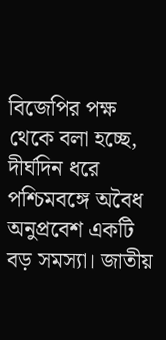বিজেপির পক্ষ থেকে বলা হচ্ছে, দীর্ঘদিন ধরে পশ্চিমবঙ্গে অবৈধ অনুপ্রবেশ একটি বড় সমস্যা। জাতীয়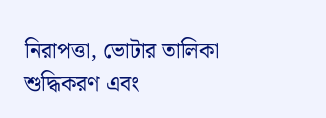নিরাপত্তা, ভোটার তালিকা শুদ্ধিকরণ এবং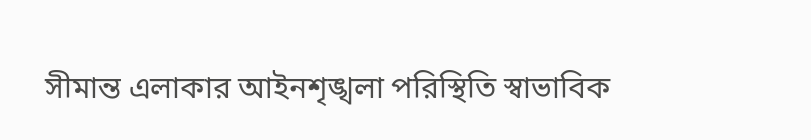সীমান্ত এলাকার আইনশৃঙ্খলা পরিস্থিতি স্বাভাবিক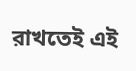রাখতেই এই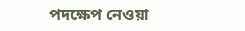পদক্ষেপ নেওয়া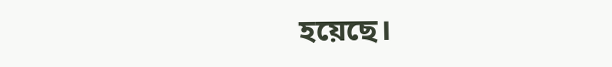হয়েছে।